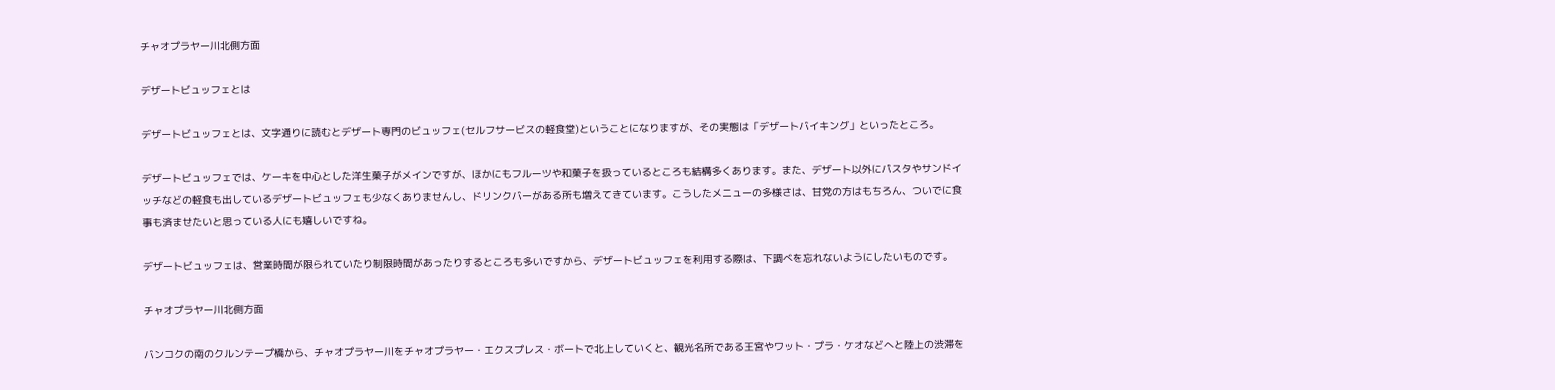チャオプラヤー川北側方面

デザートビュッフェとは

デザートビュッフェとは、文字通りに読むとデザート専門のビュッフェ(セルフサービスの軽食堂)ということになりますが、その実態は「デザートバイキング」といったところ。

デザートビュッフェでは、ケーキを中心とした洋生菓子がメインですが、ほかにもフルーツや和菓子を扱っているところも結構多くあります。また、デザート以外にパスタやサンドイッチなどの軽食も出しているデザートビュッフェも少なくありませんし、ドリンクバーがある所も増えてきています。こうしたメニューの多様さは、甘党の方はもちろん、ついでに食事も済ませたいと思っている人にも嬉しいですね。

デザートビュッフェは、営業時間が限られていたり制限時間があったりするところも多いですから、デザートビュッフェを利用する際は、下調べを忘れないようにしたいものです。

チャオプラヤー川北側方面

バンコクの南のクルンテープ橋から、チャオプラヤー川をチャオプラヤー・エクスプレス・ボートで北上していくと、観光名所である王宮やワット・プラ・ケオなどへと陸上の渋滞を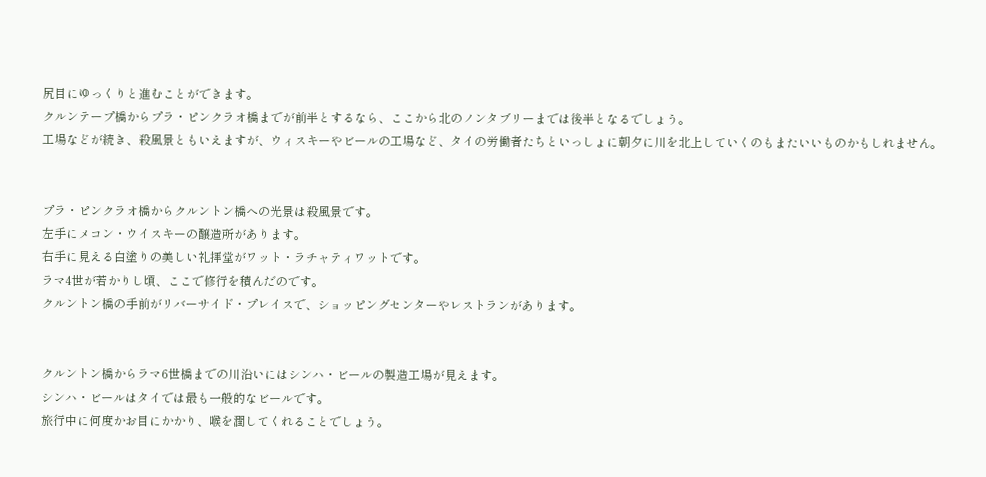尻目にゆっくりと進むことができます。
クルンテープ橋からプラ・ピンクラオ橋までが前半とするなら、ここから北のノンタブリーまでは後半となるでしょう。
工場などが続き、殺風景ともいえますが、ウィスキーやビールの工場など、タイの労働者たちといっしょに朝夕に川を北上していくのもまたいいものかもしれません。


プラ・ピンクラオ橋からクルントン橋への光景は殺風景です。
左手にメコン・ウイスキーの醸造所があります。
右手に見える白塗りの美しい礼拝堂がワット・ラチャティワットです。
ラマ4世が若かりし頃、ここで修行を積んだのです。
クルントン橋の手前がリバーサイド・プレイスで、ショッピングセンターやレストランがあります。


クルントン橋からラマ6世橋までの川沿いにはシンハ・ビールの製造工場が見えます。
シンハ・ビールはタイでは最も一般的なビールです。
旅行中に何度かお目にかかり、喉を潤してくれることでしょう。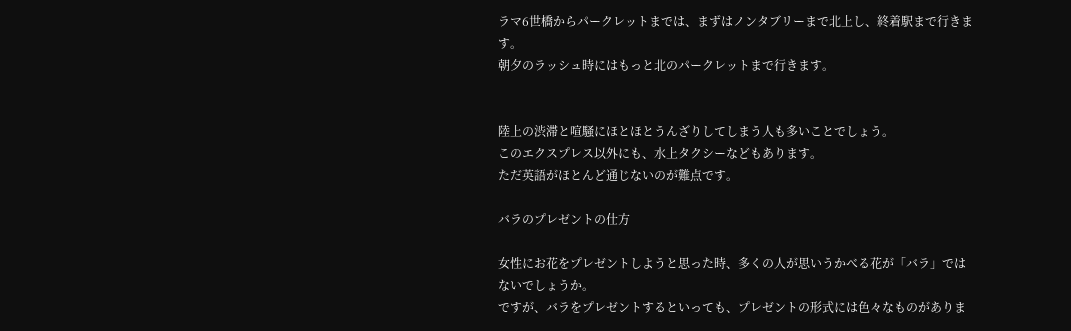ラマ6世橋からパークレットまでは、まずはノンタブリーまで北上し、終着駅まで行きます。
朝夕のラッシュ時にはもっと北のパークレットまで行きます。


陸上の渋滞と喧騒にほとほとうんざりしてしまう人も多いことでしょう。
このエクスプレス以外にも、水上タクシーなどもあります。
ただ英語がほとんど通じないのが難点です。

バラのプレゼントの仕方

女性にお花をプレゼントしようと思った時、多くの人が思いうかべる花が「バラ」ではないでしょうか。
ですが、バラをプレゼントするといっても、プレゼントの形式には色々なものがありま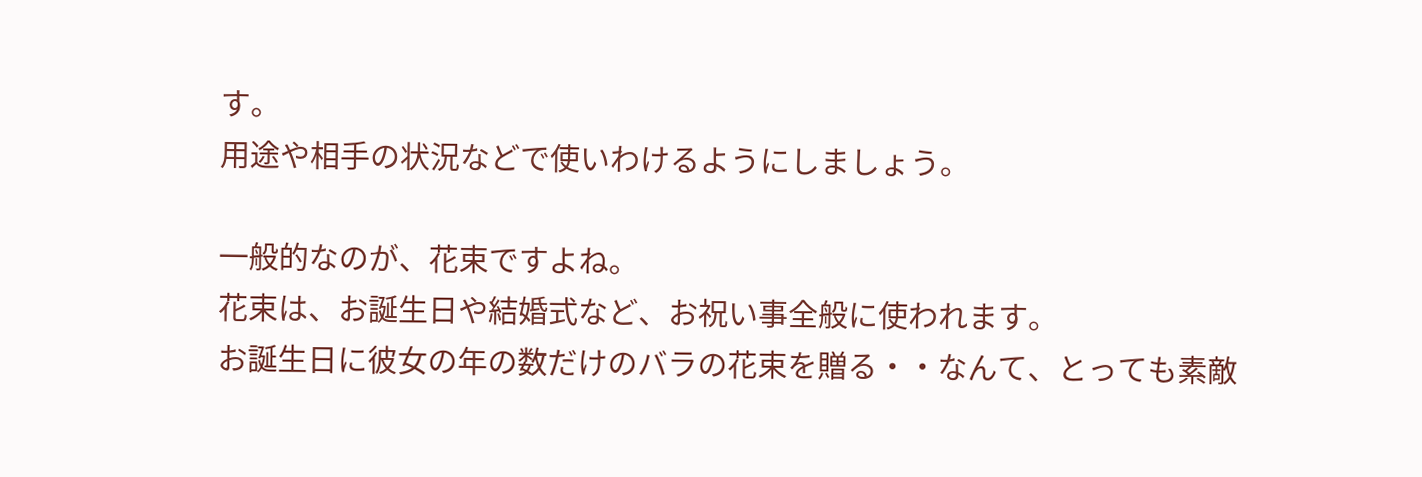す。
用途や相手の状況などで使いわけるようにしましょう。

一般的なのが、花束ですよね。
花束は、お誕生日や結婚式など、お祝い事全般に使われます。
お誕生日に彼女の年の数だけのバラの花束を贈る・・なんて、とっても素敵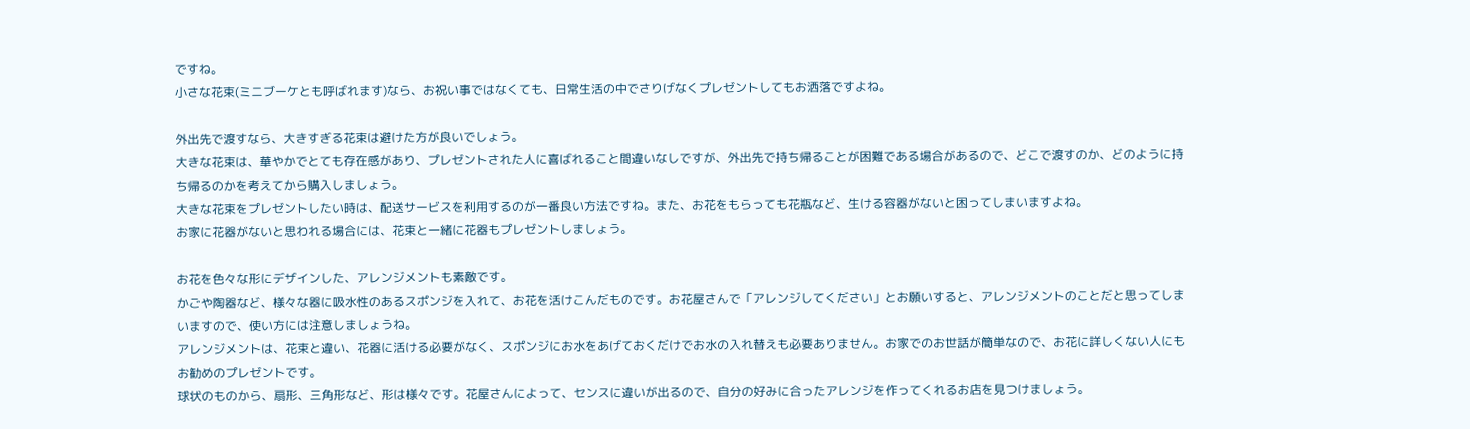ですね。
小さな花束(ミニブーケとも呼ばれます)なら、お祝い事ではなくても、日常生活の中でさりげなくプレゼントしてもお洒落ですよね。

外出先で渡すなら、大きすぎる花束は避けた方が良いでしょう。
大きな花束は、華やかでとても存在感があり、プレゼントされた人に喜ばれること間違いなしですが、外出先で持ち帰ることが困難である場合があるので、どこで渡すのか、どのように持ち帰るのかを考えてから購入しましょう。
大きな花束をプレゼントしたい時は、配送サービスを利用するのが一番良い方法ですね。また、お花をもらっても花瓶など、生ける容器がないと困ってしまいますよね。
お家に花器がないと思われる場合には、花束と一緒に花器もプレゼントしましょう。

お花を色々な形にデザインした、アレンジメントも素敵です。
かごや陶器など、様々な器に吸水性のあるスポンジを入れて、お花を活けこんだものです。お花屋さんで「アレンジしてください」とお願いすると、アレンジメントのことだと思ってしまいますので、使い方には注意しましょうね。
アレンジメントは、花束と違い、花器に活ける必要がなく、スポンジにお水をあげておくだけでお水の入れ替えも必要ありません。お家でのお世話が簡単なので、お花に詳しくない人にもお勧めのプレゼントです。
球状のものから、扇形、三角形など、形は様々です。花屋さんによって、センスに違いが出るので、自分の好みに合ったアレンジを作ってくれるお店を見つけましょう。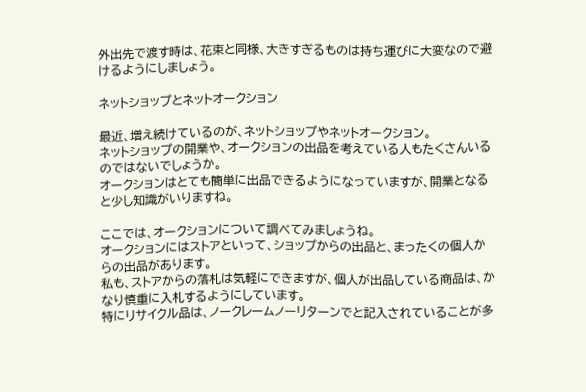外出先で渡す時は、花束と同様、大きすぎるものは持ち運びに大変なので避けるようにしましょう。

ネットショップとネットオークション

最近、増え続けているのが、ネットショップやネットオークション。
ネットショップの開業や、オークションの出品を考えている人もたくさんいるのではないでしょうか。
オークションはとても簡単に出品できるようになっていますが、開業となると少し知識がいりますね。

ここでは、オークションについて調べてみましょうね。
オークションにはストアといって、ショップからの出品と、まったくの個人からの出品があります。
私も、ストアからの落札は気軽にできますが、個人が出品している商品は、かなり慎重に入札するようにしています。
特にリサイクル品は、ノークレームノーリターンでと記入されていることが多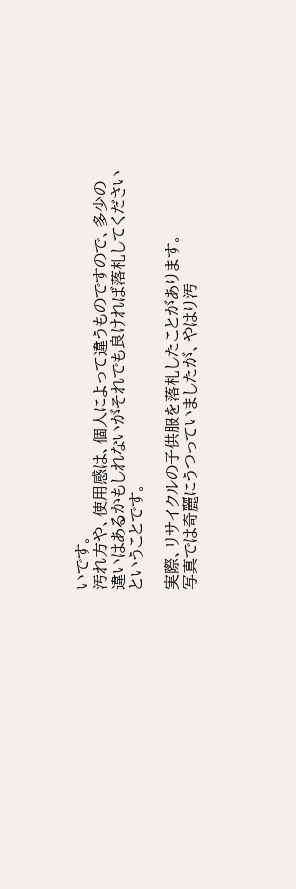いです。
汚れ方や、使用感は、個人によって違うものですので、多少の違いはあるかもしれないがそれでも良ければ落札してくださいということです。

実際、リサイクルの子供服を落札したことがあります。
写真では奇麗にうつっていましたが、やはり汚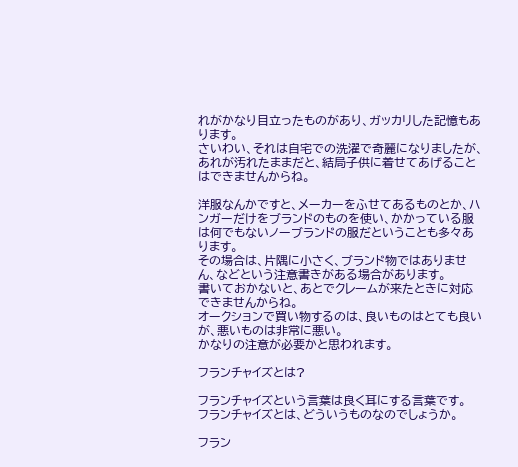れがかなり目立ったものがあり、ガッカリした記憶もあります。
さいわい、それは自宅での洗濯で奇麗になりましたが、あれが汚れたままだと、結局子供に着せてあげることはできませんからね。

洋服なんかですと、メーカーをふせてあるものとか、ハンガーだけをブランドのものを使い、かかっている服は何でもないノーブランドの服だということも多々あります。
その場合は、片隅に小さく、ブランド物ではありません、などという注意書きがある場合があります。
書いておかないと、あとでクレームが来たときに対応できませんからね。
オークションで買い物するのは、良いものはとても良いが、悪いものは非常に悪い。
かなりの注意が必要かと思われます。

フランチャイズとは?

フランチャイズという言葉は良く耳にする言葉です。
フランチャイズとは、どういうものなのでしょうか。

フラン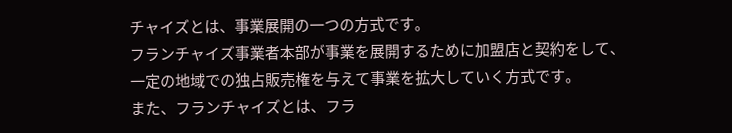チャイズとは、事業展開の一つの方式です。
フランチャイズ事業者本部が事業を展開するために加盟店と契約をして、一定の地域での独占販売権を与えて事業を拡大していく方式です。
また、フランチャイズとは、フラ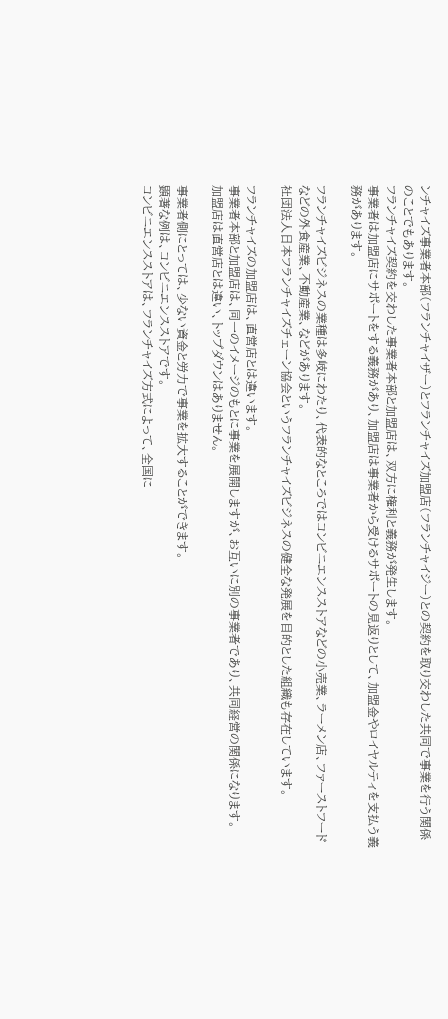ンチャイズ事業者本部(フランチャイザー)とフランチャイズ加盟店(フランチャイジー)との契約を取り交わした共同で事業を行う関係のことでもあります。
フランチャイズ契約を交わした事業者本部と加盟店は、双方に権利と義務が発生します。
事業者は加盟店にサポートをする義務があり、加盟店は事業者から受けるサポートの見返りとして、加盟金やロイヤルティを支払う義務があります。

フランチャイズビジネスの業種は多岐にわたり、代表的なところではコンビニエンスストアなどの小売業、ラーメン店、ファーストフードなどの外食産業、不動産業、などがあります。
社団法人日本フランチャイズチェーン協会というフランチャイズビジネスの健全な発展を目的とした組織も存在しています。

フランチャイズの加盟店は、直営店とは違います。
事業者本部と加盟店は、同一のイメージのもとに事業を展開しますが、お互いに別の事業者であり、共同経営の関係になります。
加盟店は直営店とは違い、トップダウンはありません。

事業者側にとっては、少ない資金と労力で事業を拡大することができます。
顕著な例は、コンビニエンスストアです。
コンビニエンスストアは、フランチャイズ方式によって、全国に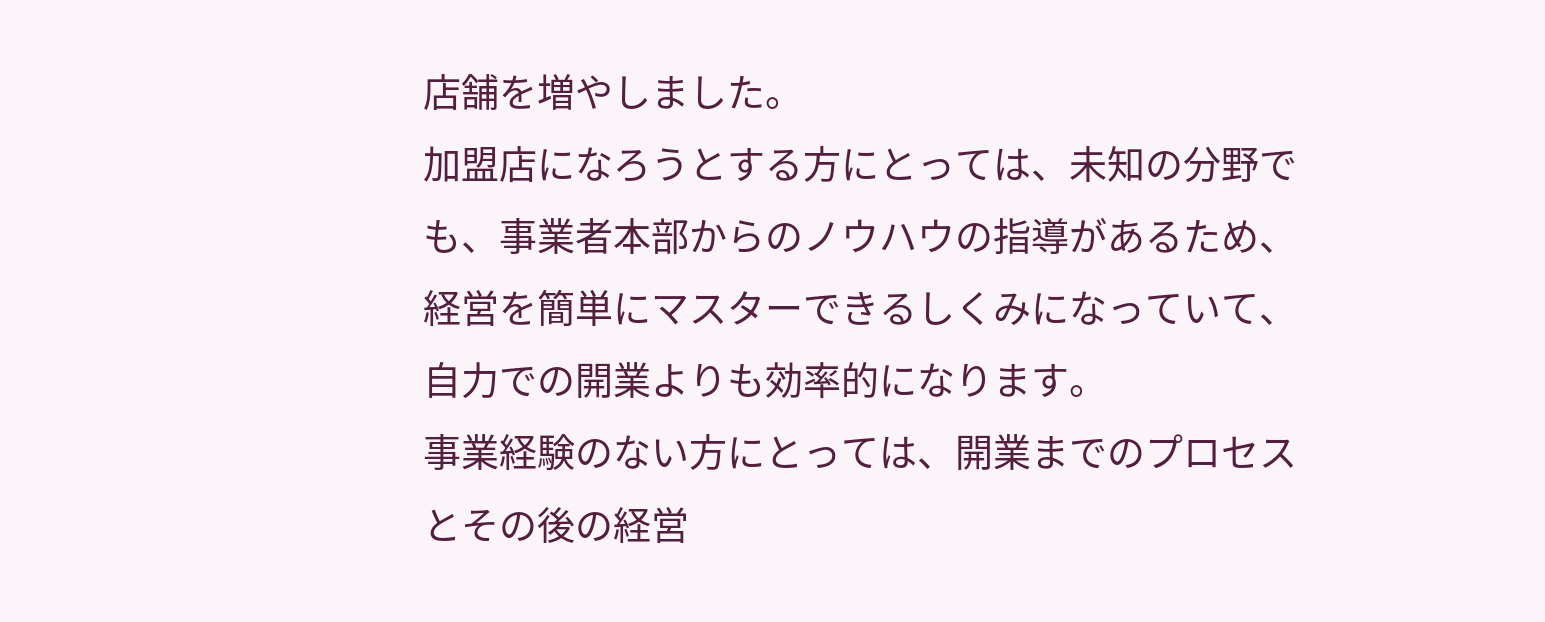店舗を増やしました。
加盟店になろうとする方にとっては、未知の分野でも、事業者本部からのノウハウの指導があるため、経営を簡単にマスターできるしくみになっていて、自力での開業よりも効率的になります。
事業経験のない方にとっては、開業までのプロセスとその後の経営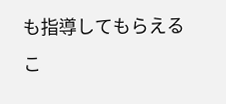も指導してもらえるこ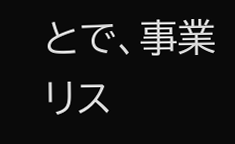とで、事業リス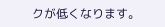クが低くなります。